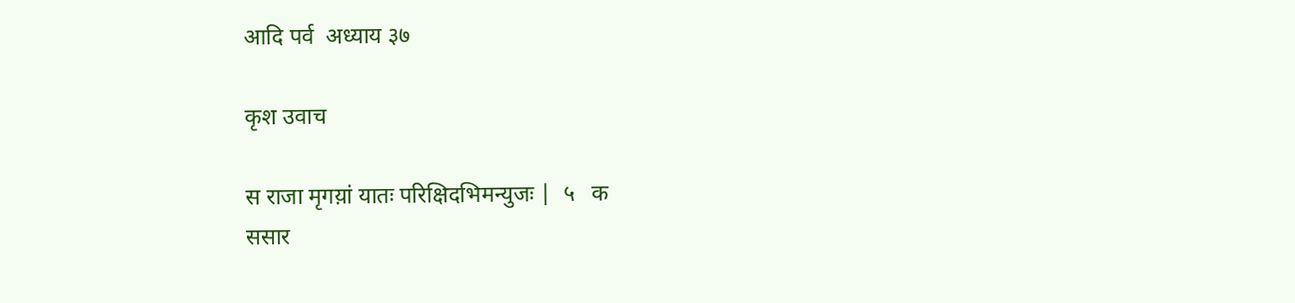आदि पर्व  अध्याय ३७

कृश उवाच

स राजा मृगय़ां यातः परिक्षिदभिमन्युजः |  ५   क
ससार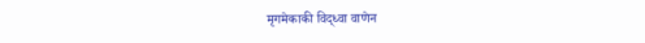मृगमेकाकी विद्ध्वा वाणेन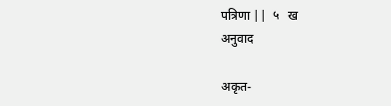पत्रिणा ||  ५   ख
अनुवाद

अकृत-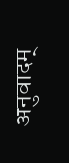अनुवादम्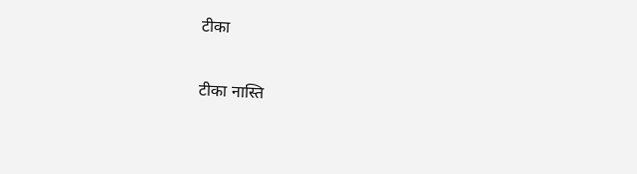टीका

टीका नास्ति